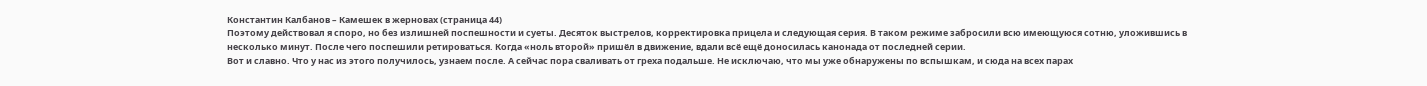Константин Калбанов – Камешек в жерновах (страница 44)
Поэтому действовал я споро, но без излишней поспешности и суеты. Десяток выстрелов, корректировка прицела и следующая серия. В таком режиме забросили всю имеющуюся сотню, уложившись в несколько минут. После чего поспешили ретироваться. Когда «ноль второй» пришёл в движение, вдали всё ещё доносилась канонада от последней серии.
Вот и славно. Что у нас из этого получилось, узнаем после. А сейчас пора сваливать от греха подальше. Не исключаю, что мы уже обнаружены по вспышкам, и сюда на всех парах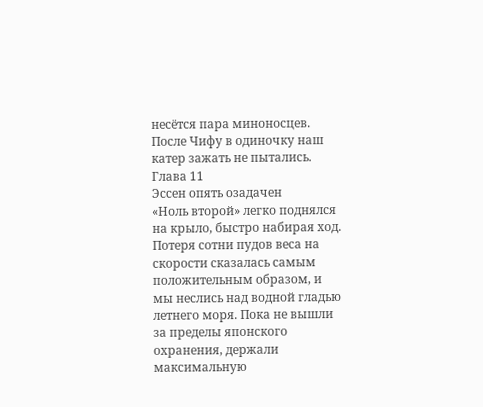несётся пара миноносцев. После Чифу в одиночку наш катер зажать не пытались.
Глава 11
Эссен опять озадачен
«Ноль второй» легко поднялся на крыло, быстро набирая ход. Потеря сотни пудов веса на скорости сказалась самым положительным образом, и мы неслись над водной гладью летнего моря. Пока не вышли за пределы японского охранения, держали максимальную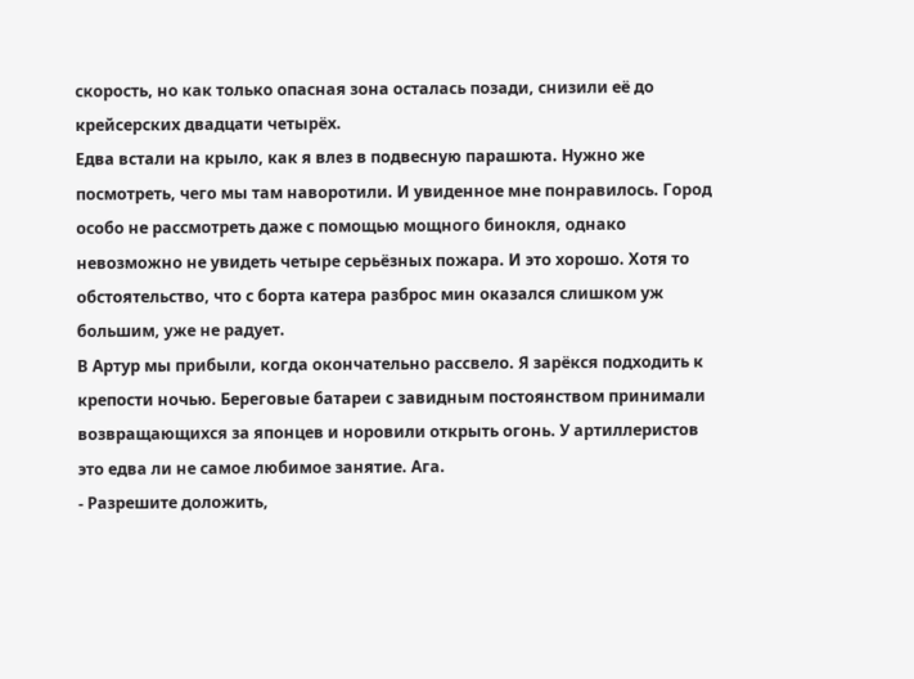скорость, но как только опасная зона осталась позади, снизили её до крейсерских двадцати четырёх.
Едва встали на крыло, как я влез в подвесную парашюта. Нужно же посмотреть, чего мы там наворотили. И увиденное мне понравилось. Город особо не рассмотреть даже с помощью мощного бинокля, однако невозможно не увидеть четыре серьёзных пожара. И это хорошо. Хотя то обстоятельство, что с борта катера разброс мин оказался слишком уж большим, уже не радует.
В Артур мы прибыли, когда окончательно рассвело. Я зарёкся подходить к крепости ночью. Береговые батареи с завидным постоянством принимали возвращающихся за японцев и норовили открыть огонь. У артиллеристов это едва ли не самое любимое занятие. Ага.
- Разрешите доложить,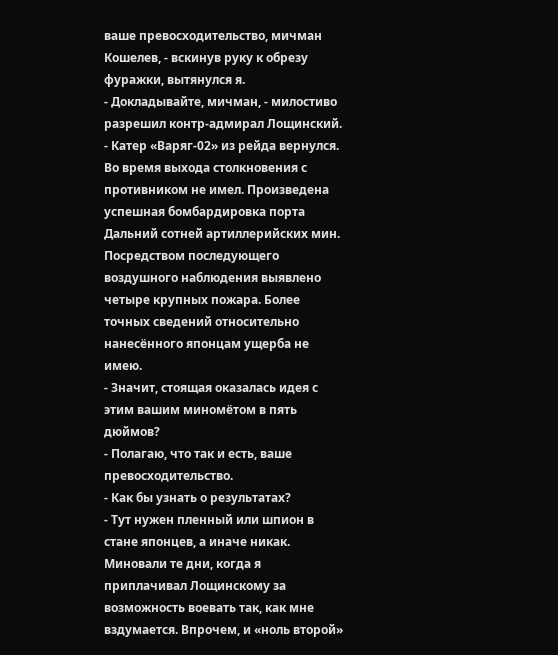ваше превосходительство, мичман Кошелев, - вскинув руку к обрезу фуражки, вытянулся я.
- Докладывайте, мичман, - милостиво разрешил контр-адмирал Лощинский.
- Катер «Варяг-02» из рейда вернулся. Во время выхода столкновения с противником не имел. Произведена успешная бомбардировка порта Дальний сотней артиллерийских мин. Посредством последующего воздушного наблюдения выявлено четыре крупных пожара. Более точных сведений относительно нанесённого японцам ущерба не имею.
- Значит, стоящая оказалась идея с этим вашим миномётом в пять дюймов?
- Полагаю, что так и есть, ваше превосходительство.
- Как бы узнать о результатах?
- Тут нужен пленный или шпион в стане японцев, а иначе никак.
Миновали те дни, когда я приплачивал Лощинскому за возможность воевать так, как мне вздумается. Впрочем, и «ноль второй»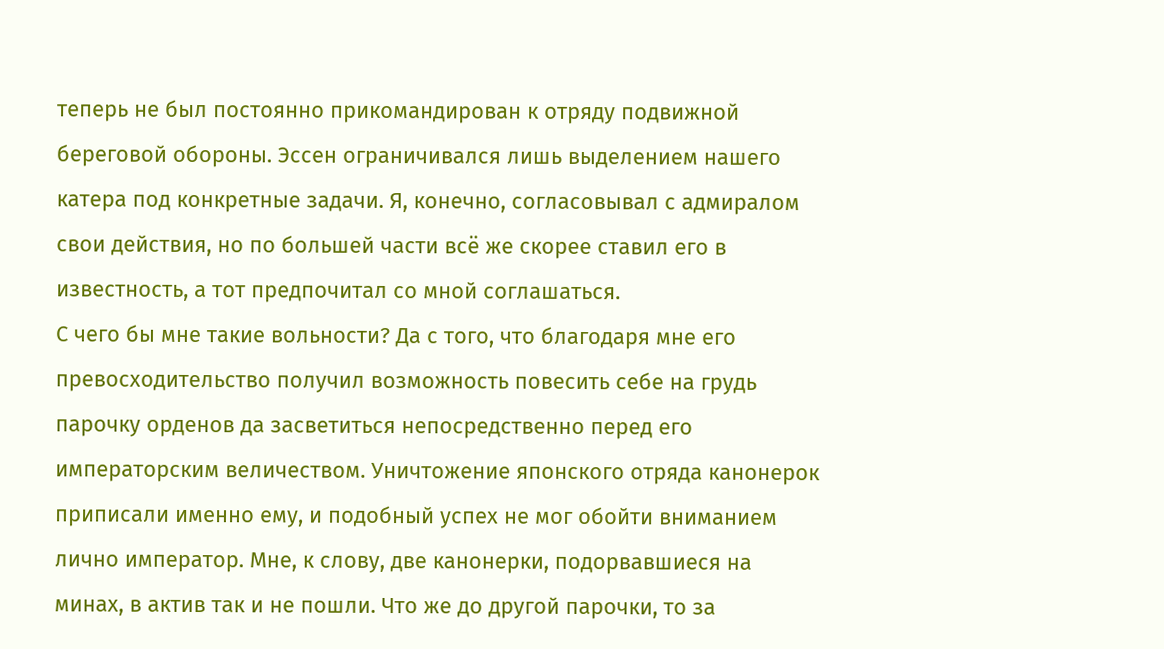теперь не был постоянно прикомандирован к отряду подвижной береговой обороны. Эссен ограничивался лишь выделением нашего катера под конкретные задачи. Я, конечно, согласовывал с адмиралом свои действия, но по большей части всё же скорее ставил его в известность, а тот предпочитал со мной соглашаться.
С чего бы мне такие вольности? Да с того, что благодаря мне его превосходительство получил возможность повесить себе на грудь парочку орденов да засветиться непосредственно перед его императорским величеством. Уничтожение японского отряда канонерок приписали именно ему, и подобный успех не мог обойти вниманием лично император. Мне, к слову, две канонерки, подорвавшиеся на минах, в актив так и не пошли. Что же до другой парочки, то за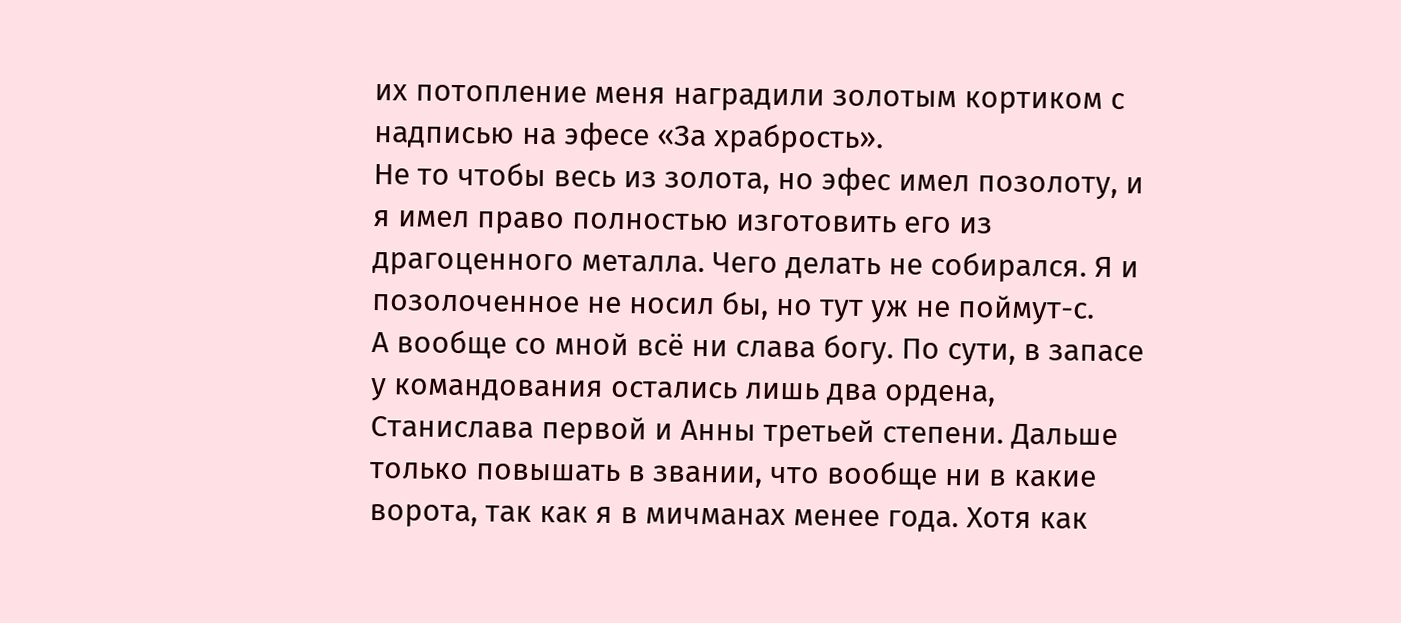их потопление меня наградили золотым кортиком с надписью на эфесе «За храбрость».
Не то чтобы весь из золота, но эфес имел позолоту, и я имел право полностью изготовить его из драгоценного металла. Чего делать не собирался. Я и позолоченное не носил бы, но тут уж не поймут-с.
А вообще со мной всё ни слава богу. По сути, в запасе у командования остались лишь два ордена, Станислава первой и Анны третьей степени. Дальше только повышать в звании, что вообще ни в какие ворота, так как я в мичманах менее года. Хотя как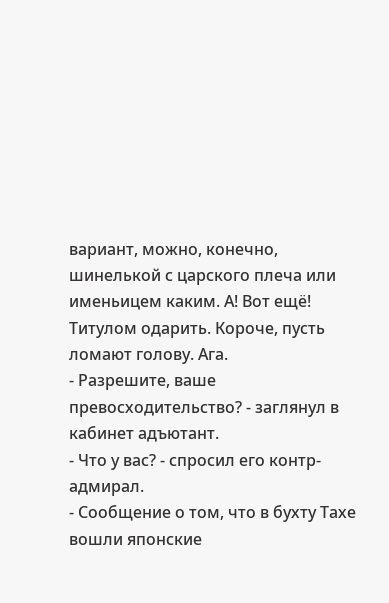вариант, можно, конечно, шинелькой с царского плеча или именьицем каким. А! Вот ещё! Титулом одарить. Короче, пусть ломают голову. Ага.
- Разрешите, ваше превосходительство? - заглянул в кабинет адъютант.
- Что у вас? - спросил его контр-адмирал.
- Сообщение о том, что в бухту Тахе вошли японские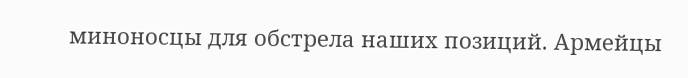миноносцы для обстрела наших позиций. Армейцы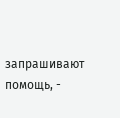запрашивают помощь, -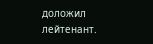доложил лейтенант.